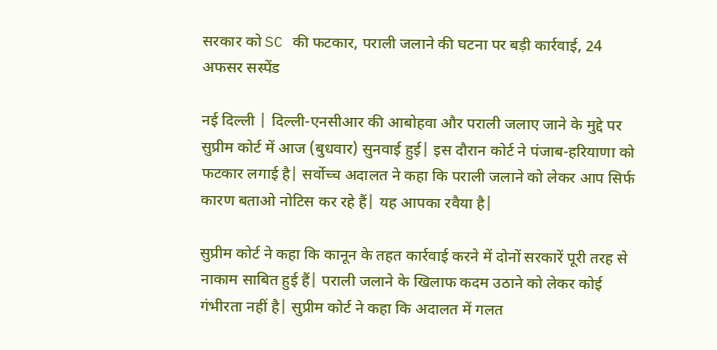सरकार को SC की फटकार, पराली जलाने की घटना पर बड़ी कार्रवाई, 24 अफसर सस्पेंड

नई दिल्ली | दिल्ली-एनसीआर की आबोहवा और पराली जलाए जाने के मुद्दे पर सुप्रीम कोर्ट में आज (बुधवार) सुनवाई हुई| इस दौरान कोर्ट ने पंजाब-हरियाणा को फटकार लगाई है| सर्वोच्च अदालत ने कहा कि पराली जलाने को लेकर आप सिर्फ कारण बताओ नोटिस कर रहे हैं| यह आपका रवैया है|

सुप्रीम कोर्ट ने कहा कि कानून के तहत कार्रवाई करने में दोनों सरकारें पूरी तरह से नाकाम साबित हुई हैं| पराली जलाने के खिलाफ कदम उठाने को लेकर कोई गंभीरता नहीं है| सुप्रीम कोर्ट ने कहा कि अदालत में गलत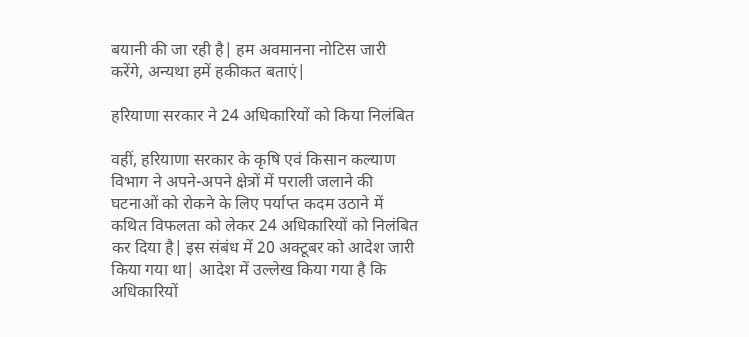बयानी की जा रही है| हम अवमानना नोटिस जारी करेंगे, अन्यथा हमें हकीकत बताएं|

हरियाणा सरकार ने 24 अधिकारियों को किया निलंबित

वहीं, हरियाणा सरकार के कृषि एवं किसान कल्याण विभाग ने अपने-अपने क्षेत्रों में पराली जलाने की घटनाओं को रोकने के लिए पर्याप्त कदम उठाने में कथित विफलता को लेकर 24 अधिकारियों को निलंबित कर दिया है| इस संबंध में 20 अक्टूबर को आदेश जारी किया गया था| आदेश में उल्लेख किया गया है कि अधिकारियों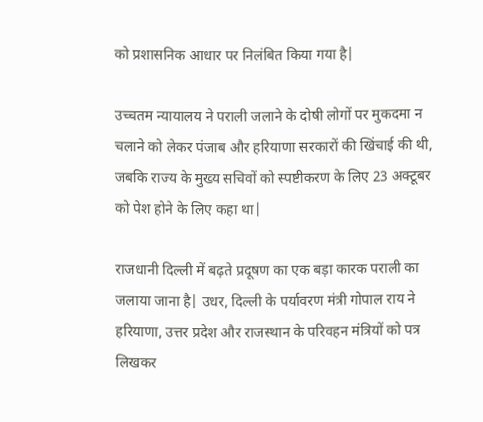को प्रशासनिक आधार पर निलंबित किया गया है|

उच्चतम न्यायालय ने पराली जलाने के दोषी लोगों पर मुकदमा न चलाने को लेकर पंजाब और हरियाणा सरकारों की खिंचाई की थी, जबकि राज्य के मुख्य सचिवों को स्पष्टीकरण के लिए 23 अक्टूबर को पेश होने के लिए कहा था|

राजधानी दिल्ली में बढ़ते प्रदूषण का एक बड़ा कारक पराली का जलाया जाना है| उधर, दिल्ली के पर्यावरण मंत्री गोपाल राय ने हरियाणा, उत्तर प्रदेश और राजस्थान के परिवहन मंत्रियों को पत्र लिखकर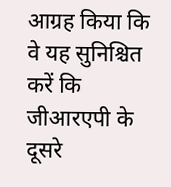आग्रह किया कि वे यह सुनिश्चित करें कि जीआरएपी के दूसरे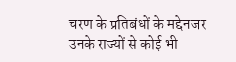चरण के प्रतिबंधों के मद्देनजर उनके राज्यों से कोई भी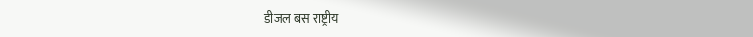डीजल बस राष्ट्रीय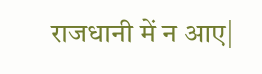राजधानी में न आए|